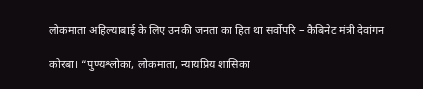लोकमाता अहिल्याबाई के लिए उनकी जनता का हित था सर्वोपरि – कैबिनेट मंत्री देवांगन

कोरबा। “पुण्यश्लोका, लोकमाता, न्यायप्रिय शासिका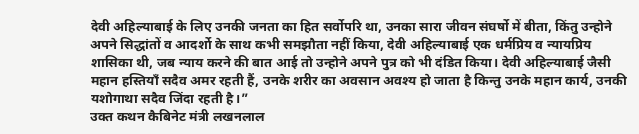देवी अहिल्याबाई के लिए उनकी जनता का हित सर्वोपरि था, उनका सारा जीवन संघर्षो में बीता, किंतु उन्होने अपने सिद्धांतों व आदर्शो के साथ कभी समझौता नहीं किया, देवी अहिल्याबाई एक धर्मप्रिय व न्यायप्रिय शासिका थी, जब न्याय करने की बात आई तो उन्होने अपने पुत्र को भी दंडित किया। देवी अहिल्याबाई जैसी महान हस्तियॉं सदैव अमर रहती हैं, उनके शरीर का अवसान अवश्य हो जाता है किन्तु उनके महान कार्य, उनकी यशोगाथा सदैव जिंदा रहती है।”
उक्त कथन कैबिनेट मंत्री लखनलाल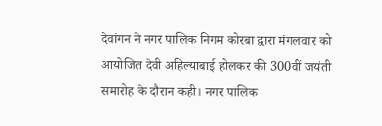देवांगन ने नगर पालिक निगम कोरबा द्वारा मंगलवार को आयोजित देवी अहिल्याबाई होलकर की 300वीं जयंती समारोह के दौरान कही। नगर पालिक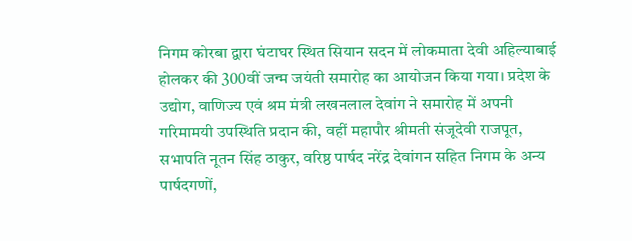निगम कोरबा द्वारा घंटाघर स्थित सियान सदन में लोकमाता देवी अहिल्याबाई होलकर की 300वीं जन्म जयंती समारोह का आयोजन किया गया। प्रदेश के उद्योग, वाणिज्य एवं श्रम मंत्री लखनलाल देवांग ने समारोह में अपनी गरिमामयी उपस्थिति प्रदान की, वहीं महापौर श्रीमती संजूदेवी राजपूत, सभापति नूतन सिंह ठाकुर, वरिष्ठ पार्षद नरेंद्र देवांगन सहित निगम के अन्य पार्षदगणों,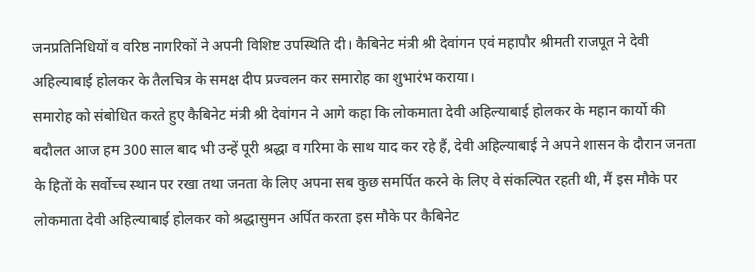जनप्रतिनिधियों व वरिष्ठ नागरिकों ने अपनी विशिष्ट उपस्थिति दी। कैबिनेट मंत्री श्री देवांगन एवं महापौर श्रीमती राजपूत ने देवी अहिल्याबाई होलकर के तैलचित्र के समक्ष दीप प्रज्वलन कर समारोह का शुभारंभ कराया।
समारोह को संबोधित करते हुए कैबिनेट मंत्री श्री देवांगन ने आगे कहा कि लोकमाता देवी अहिल्याबाई होलकर के महान कार्यो की बदौलत आज हम 300 साल बाद भी उन्हें पूरी श्रद्धा व गरिमा के साथ याद कर रहे हैं, देवी अहिल्याबाई ने अपने शासन के दौरान जनता के हितों के सर्वोच्च स्थान पर रखा तथा जनता के लिए अपना सब कुछ समर्पित करने के लिए वे संकल्पित रहती थी, मैं इस मौके पर लोकमाता देवी अहिल्याबाई होलकर को श्रद्धासुमन अर्पित करता इस मौके पर कैबिनेट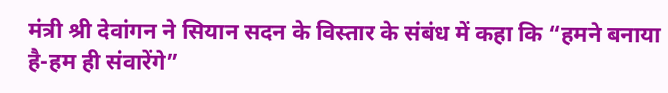मंत्री श्री देवांगन ने सियान सदन के विस्तार के संबंध में कहा कि “हमने बनाया है-हम ही संवारेंगे”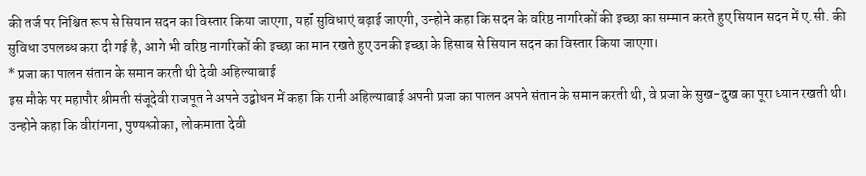की तर्ज पर निश्चित रूप से सियान सदन का विस्तार किया जाएगा, यहॉं सुविधाएं बढ़ाई जाएगी, उन्होने कहा कि सदन के वरिष्ठ नागरिकों की इच्छा का सम्मान करते हुए सियान सदन में ए.सी. की सुविधा उपलब्ध करा दी गई है, आगे भी वरिष्ठ नागरिकों की इच्छा का मान रखते हुए उनकी इच्छा के हिसाब से सियान सदन का विस्तार किया जाएगा।
* प्रजा का पालन संतान के समान करती थी देवी अहिल्याबाई
इस मौके पर महापौर श्रीमती संजूदेवी राजपूत ने अपने उद्बोधन में कहा कि रानी अहिल्याबाई अपनी प्रजा का पालन अपने संतान के समान करती थी, वे प्रजा के सुख-दुख का पूरा ध्यान रखती थी। उन्होने कहा कि वीरांगना, पुण्यश्लोका, लोकमाता देवी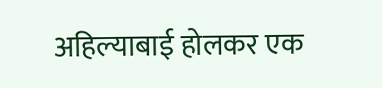अहिल्याबाई होलकर एक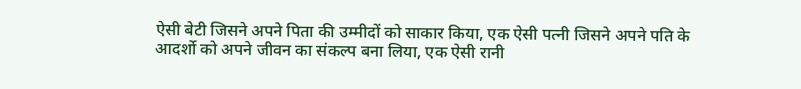ऐसी बेटी जिसने अपने पिता की उम्मीदों को साकार किया, एक ऐसी पत्नी जिसने अपने पति के आदर्शो को अपने जीवन का संकल्प बना लिया, एक ऐसी रानी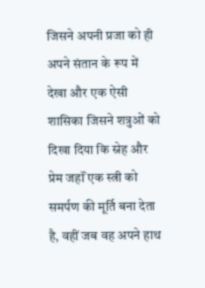जिसने अपनी प्रजा को ही अपने संतान के रूप में देखा और एक ऐसी शासिका जिसने शत्रुओं को दिखा दिया कि स्नेह और प्रेम जहॉं एक स्त्री को समर्पण की मूर्ति बना देता है, वहीं जब वह अपने हाथ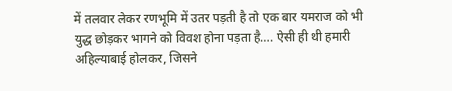में तलवार लेकर रणभूमि में उतर पड़ती है तो एक बार यमराज को भी युद्ध छोड़कर भागने को विवश होना पड़ता है…. ऐसी ही थी हमारी अहिल्याबाई होलकर, जिसने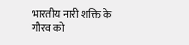भारतीय नारी शक्ति के गौरव को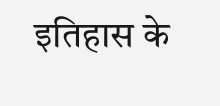इतिहास के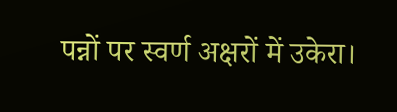पन्नों पर स्वर्ण अक्षरों में उकेरा।